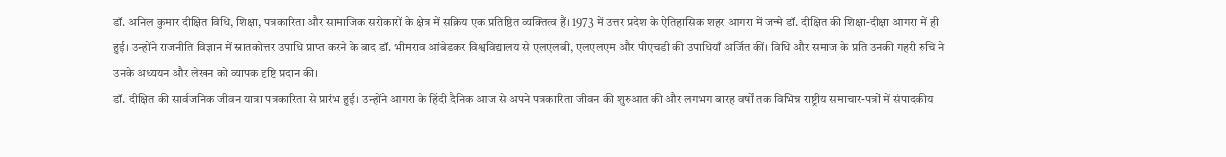डॉ. अनिल कुमार दीक्षित विधि, शिक्षा, पत्रकारिता और सामाजिक सरोकारों के क्षेत्र में सक्रिय एक प्रतिष्ठित व्यक्तित्व हैं। 1973 में उत्तर प्रदेश के ऐतिहासिक शहर आगरा में जन्मे डॉ. दीक्षित की शिक्षा-दीक्षा आगरा में ही हुई। उन्होंने राजनीति विज्ञान में स्नातकोत्तर उपाधि प्राप्त करने के बाद डॉ. भीमराव आंबेडकर विश्वविद्यालय से एलएलबी, एलएलएम और पीएचडी की उपाधियाँ अर्जित कीं। विधि और समाज के प्रति उनकी गहरी रुचि ने उनके अध्ययन और लेखन को व्यापक दृष्टि प्रदान की।
डॉ. दीक्षित की सार्वजनिक जीवन यात्रा पत्रकारिता से प्रारंभ हुई। उन्होंने आगरा के हिंदी दैनिक आज से अपने पत्रकारिता जीवन की शुरुआत की और लगभग बारह वर्षों तक विभिन्न राष्ट्रीय समाचार-पत्रों में संपादकीय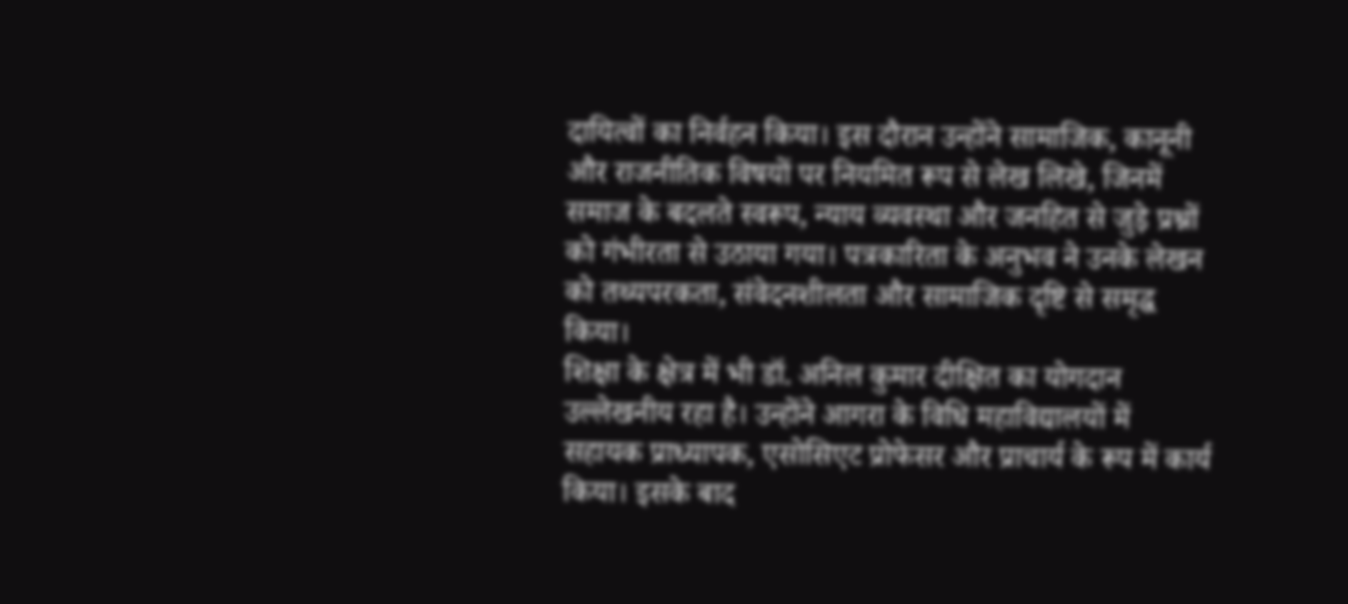दायित्वों का निर्वहन किया। इस दौरान उन्होंने सामाजिक, कानूनी और राजनीतिक विषयों पर नियमित रूप से लेख लिखे, जिनमें समाज के बदलते स्वरूप, न्याय व्यवस्था और जनहित से जुड़े प्रश्नों को गंभीरता से उठाया गया। पत्रकारिता के अनुभव ने उनके लेखन को तथ्यपरकता, संवेदनशीलता और सामाजिक दृष्टि से समृद्ध किया।
शिक्षा के क्षेत्र में भी डॉ. अनिल कुमार दीक्षित का योगदान उल्लेखनीय रहा है। उन्होंने आगरा के विधि महाविद्यालयों में सहायक प्राध्यापक, एसोसिएट प्रोफेसर और प्राचार्य के रूप में कार्य किया। इसके बाद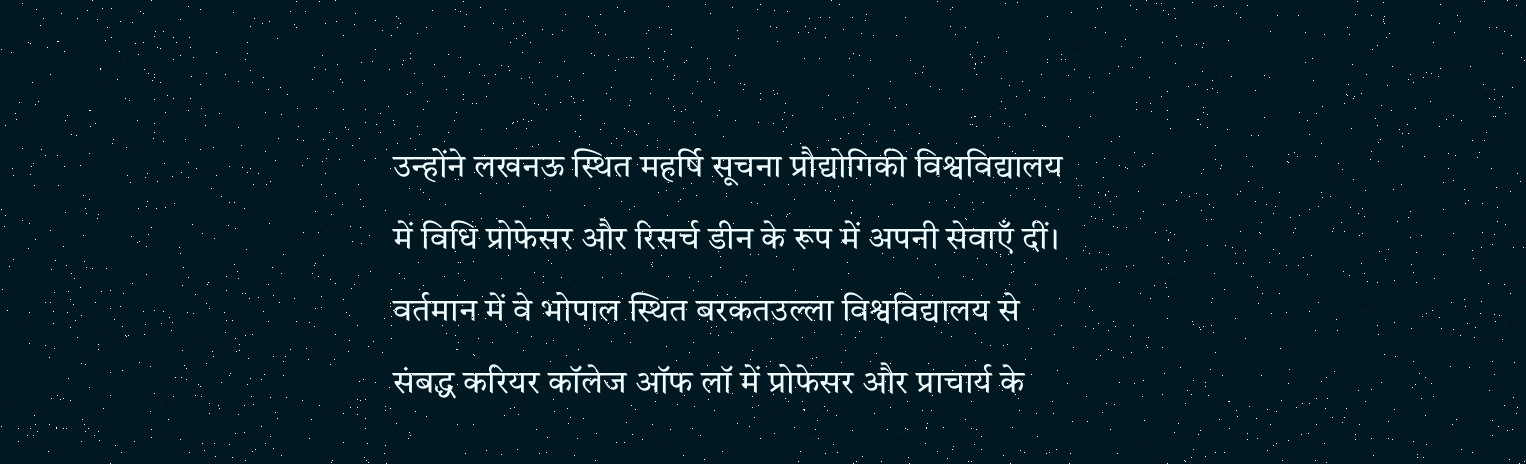उन्होंने लखनऊ स्थित महर्षि सूचना प्रौद्योगिकी विश्वविद्यालय में विधि प्रोफेसर और रिसर्च डीन के रूप में अपनी सेवाएँ दीं। वर्तमान में वे भोपाल स्थित बरकतउल्ला विश्वविद्यालय से संबद्ध करियर कॉलेज ऑफ लॉ में प्रोफेसर और प्राचार्य के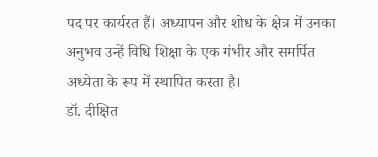पद पर कार्यरत हैं। अध्यापन और शोध के क्षेत्र में उनका अनुभव उन्हें विधि शिक्षा के एक गंभीर और समर्पित अध्येता के रूप में स्थापित करता है।
डॉ. दीक्षित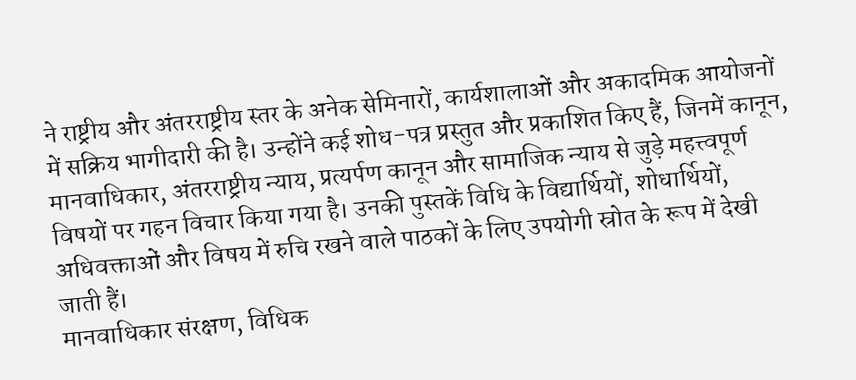ने राष्ट्रीय और अंतरराष्ट्रीय स्तर के अनेक सेमिनारों, कार्यशालाओं और अकादमिक आयोजनों में सक्रिय भागीदारी की है। उन्होंने कई शोध-पत्र प्रस्तुत और प्रकाशित किए हैं, जिनमें कानून, मानवाधिकार, अंतरराष्ट्रीय न्याय, प्रत्यर्पण कानून और सामाजिक न्याय से जुड़े महत्त्वपूर्ण विषयों पर गहन विचार किया गया है। उनकी पुस्तकें विधि के विद्यार्थियों, शोधार्थियों, अधिवक्ताओं और विषय में रुचि रखने वाले पाठकों के लिए उपयोगी स्रोत के रूप में देखी जाती हैं।
मानवाधिकार संरक्षण, विधिक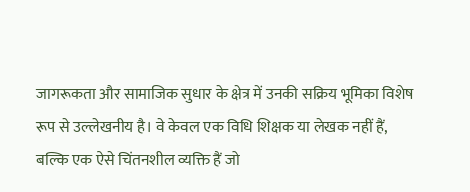जागरूकता और सामाजिक सुधार के क्षेत्र में उनकी सक्रिय भूमिका विशेष रूप से उल्लेखनीय है। वे केवल एक विधि शिक्षक या लेखक नहीं हैं, बल्कि एक ऐसे चिंतनशील व्यक्ति हैं जो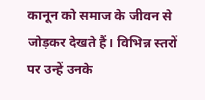कानून को समाज के जीवन से जोड़कर देखते हैं। विभिन्न स्तरों पर उन्हें उनके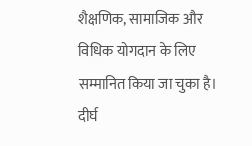शैक्षणिक, सामाजिक और विधिक योगदान के लिए सम्मानित किया जा चुका है।
दीर्घ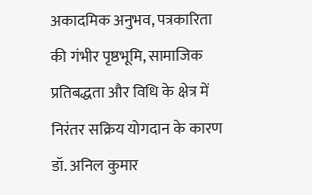अकादमिक अनुभव, पत्रकारिता की गंभीर पृष्ठभूमि, सामाजिक प्रतिबद्धता और विधि के क्षेत्र में निरंतर सक्रिय योगदान के कारण डॉ. अनिल कुमार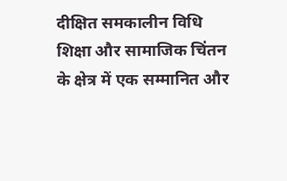दीक्षित समकालीन विधि शिक्षा और सामाजिक चिंतन के क्षेत्र में एक सम्मानित और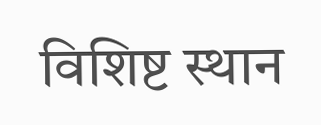विशिष्ट स्थान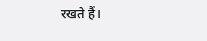रखते हैं।